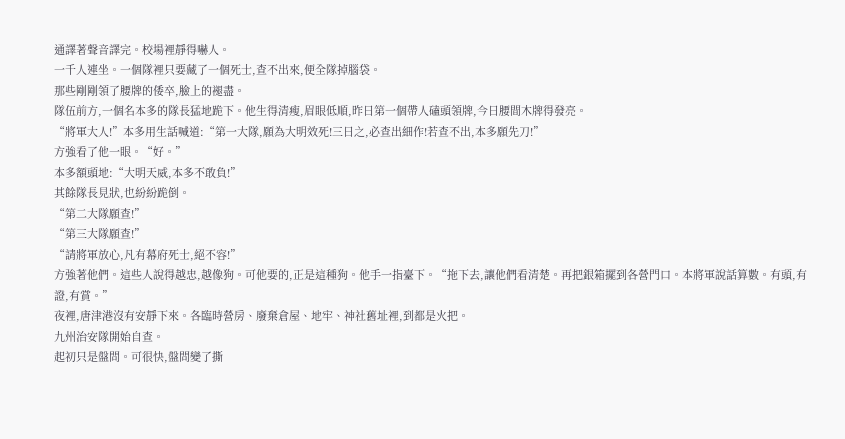通譯著聲音譯完。校場裡靜得嚇人。
一千人連坐。一個隊裡只要藏了一個死士,查不出來,便全隊掉腦袋。
那些剛剛領了腰牌的倭卒,臉上的褪盡。
隊伍前方,一個名本多的隊長猛地跪下。他生得清瘦,眉眼低順,昨日第一個帶人磕頭領牌,今日腰間木牌得發亮。
“將軍大人!”本多用生話喊道:“第一大隊,願為大明效死!三日之,必查出細作!若查不出,本多願先刀!”
方強看了他一眼。“好。”
本多額頭地:“大明天威,本多不敢負!”
其餘隊長見狀,也紛紛跪倒。
“第二大隊願查!”
“第三大隊願查!”
“請將軍放心,凡有幕府死士,絕不容!”
方強著他們。這些人說得越忠,越像狗。可他要的,正是這種狗。他手一指臺下。“拖下去,讓他們看清楚。再把銀箱擺到各營門口。本將軍說話算數。有頭,有證,有賞。”
夜裡,唐津港沒有安靜下來。各臨時營房、廢棄倉屋、地牢、神社舊址裡,到都是火把。
九州治安隊開始自查。
起初只是盤問。可很快,盤問變了撕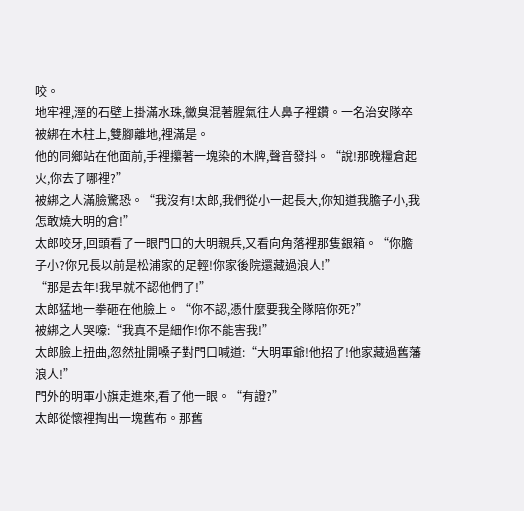咬。
地牢裡,溼的石壁上掛滿水珠,黴臭混著腥氣往人鼻子裡鑽。一名治安隊卒被綁在木柱上,雙腳離地,裡滿是。
他的同鄉站在他面前,手裡攥著一塊染的木牌,聲音發抖。“說!那晚糧倉起火,你去了哪裡?”
被綁之人滿臉驚恐。“我沒有!太郎,我們從小一起長大,你知道我膽子小,我怎敢燒大明的倉!”
太郎咬牙,回頭看了一眼門口的大明親兵,又看向角落裡那隻銀箱。“你膽子小?你兄長以前是松浦家的足輕!你家後院還藏過浪人!”
“那是去年!我早就不認他們了!”
太郎猛地一拳砸在他臉上。“你不認,憑什麼要我全隊陪你死?”
被綁之人哭嚎:“我真不是細作!你不能害我!”
太郎臉上扭曲,忽然扯開嗓子對門口喊道:“大明軍爺!他招了!他家藏過舊藩浪人!”
門外的明軍小旗走進來,看了他一眼。“有證?”
太郎從懷裡掏出一塊舊布。那舊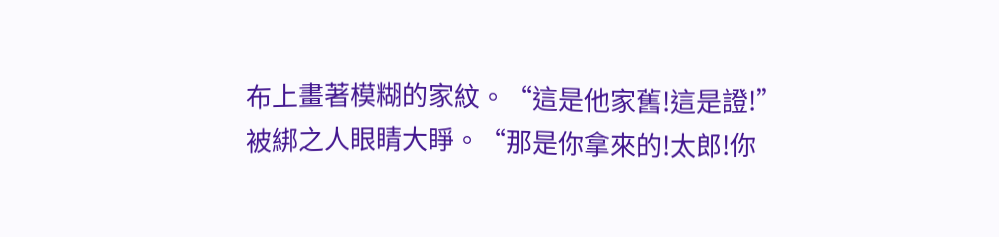布上畫著模糊的家紋。“這是他家舊!這是證!”
被綁之人眼睛大睜。“那是你拿來的!太郎!你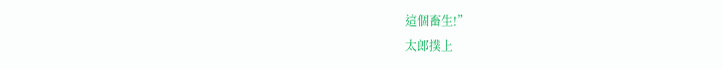這個畜生!”
太郎撲上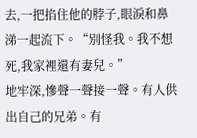去,一把掐住他的脖子,眼淚和鼻涕一起流下。“別怪我。我不想死,我家裡還有妻兒。”
地牢深,慘聲一聲接一聲。有人供出自己的兄弟。有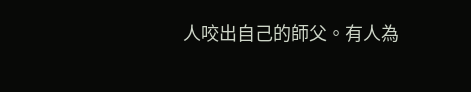人咬出自己的師父。有人為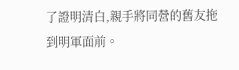了證明清白,親手將同營的舊友拖到明軍面前。